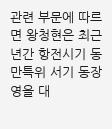관련 부문에 따르면 왕청현은 최근년간 항전시기 동만특위 서기 동장영을 대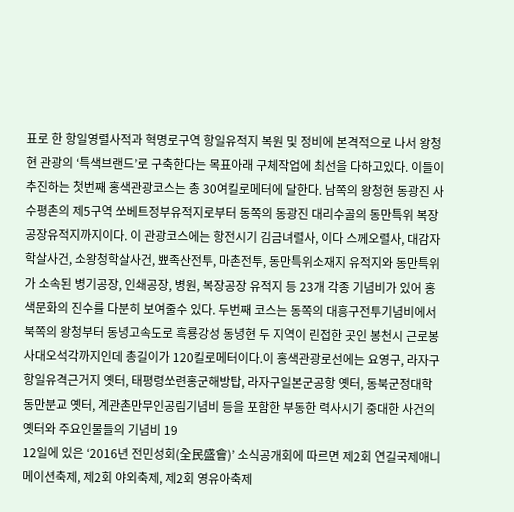표로 한 항일영렬사적과 혁명로구역 항일유적지 복원 및 정비에 본격적으로 나서 왕청현 관광의 ‘특색브랜드’로 구축한다는 목표아래 구체작업에 최선을 다하고있다. 이들이 추진하는 첫번째 홍색관광코스는 총 30여킬로메터에 달한다. 남쪽의 왕청현 동광진 사수평촌의 제5구역 쏘베트정부유적지로부터 동쪽의 동광진 대리수골의 동만특위 복장공장유적지까지이다. 이 관광코스에는 항전시기 김금녀렬사, 이다 스께오렬사, 대감자학살사건, 소왕청학살사건, 뾰족산전투, 마촌전투, 동만특위소재지 유적지와 동만특위가 소속된 병기공장, 인쇄공장, 병원, 복장공장 유적지 등 23개 각종 기념비가 있어 홍색문화의 진수를 다분히 보여줄수 있다. 두번째 코스는 동쪽의 대흥구전투기념비에서 북쪽의 왕청부터 동녕고속도로 흑룡강성 동녕현 두 지역이 린접한 곳인 봉천시 근로봉사대오석각까지인데 총길이가 120킬로메터이다.이 홍색관광로선에는 요영구, 라자구항일유격근거지 옛터, 태평령쏘련홍군해방탑, 라자구일본군공항 옛터, 동북군정대학 동만분교 옛터, 계관촌만무인공림기념비 등을 포함한 부동한 력사시기 중대한 사건의 옛터와 주요인물들의 기념비 19
12일에 있은 ‘2016년 전민성회(全民盛會)’ 소식공개회에 따르면 제2회 연길국제애니메이션축제, 제2회 야외축제, 제2회 영유아축제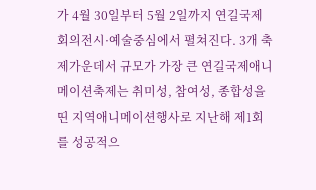가 4월 30일부터 5월 2일까지 연길국제회의전시·예술중심에서 펼쳐진다. 3개 축제가운데서 규모가 가장 큰 연길국제애니메이션축제는 취미성, 참여성, 종합성을 띤 지역애니메이션행사로 지난해 제1회를 성공적으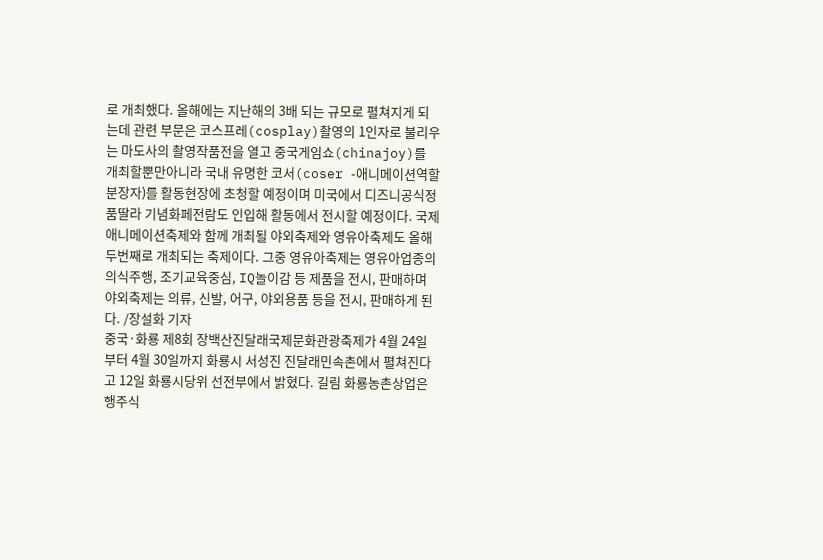로 개최했다. 올해에는 지난해의 3배 되는 규모로 펼쳐지게 되는데 관련 부문은 코스프레(cosplay)촬영의 1인자로 불리우는 마도사의 촬영작품전을 열고 중국게임쇼(chinajoy)를 개최할뿐만아니라 국내 유명한 코서(coser -애니메이션역할분장자)를 활동현장에 초청할 예정이며 미국에서 디즈니공식정품딸라 기념화페전람도 인입해 활동에서 전시할 예정이다. 국제애니메이션축제와 함께 개최될 야외축제와 영유아축제도 올해 두번째로 개최되는 축제이다. 그중 영유아축제는 영유아업종의 의식주행, 조기교육중심, IQ놀이감 등 제품을 전시, 판매하며 야외축제는 의류, 신발, 어구, 야외용품 등을 전시, 판매하게 된다. /장설화 기자
중국·화룡 제8회 장백산진달래국제문화관광축제가 4월 24일부터 4월 30일까지 화룡시 서성진 진달래민속촌에서 펼쳐진다고 12일 화룡시당위 선전부에서 밝혔다. 길림 화룡농촌상업은행주식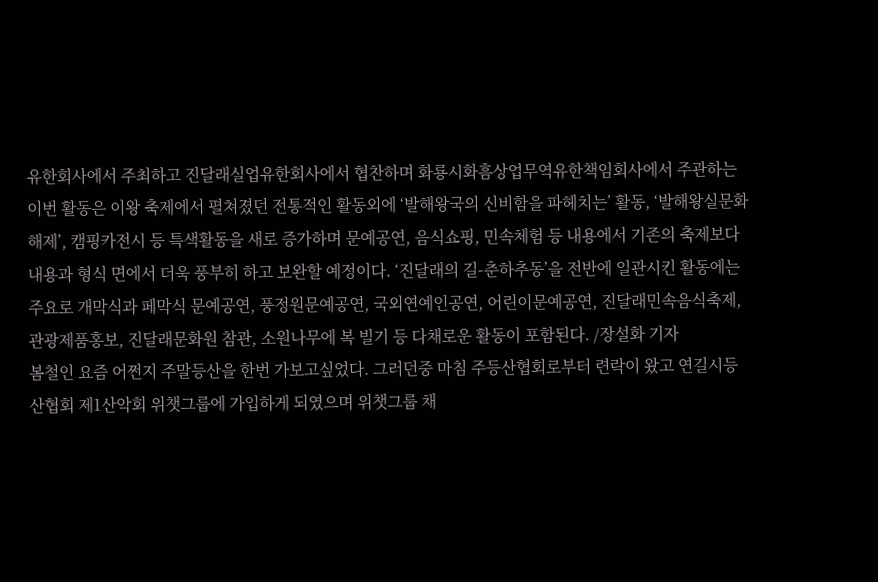유한회사에서 주최하고 진달래실업유한회사에서 협찬하며 화룡시화흠상업무역유한책임회사에서 주관하는 이번 활동은 이왕 축제에서 펼쳐졌던 전통적인 활동외에 ‘발해왕국의 신비함을 파헤치는’ 활동, ‘발해왕실문화해제’, 캠핑카전시 등 특색활동을 새로 증가하며 문예공연, 음식쇼핑, 민속체험 등 내용에서 기존의 축제보다 내용과 형식 면에서 더욱 풍부히 하고 보완할 예정이다. ‘진달래의 길-춘하추동’을 전반에 일관시킨 활동에는 주요로 개막식과 페막식 문예공연, 풍정원문예공연, 국외연예인공연, 어린이문예공연, 진달래민속음식축제, 관광제품홍보, 진달래문화원 참관, 소원나무에 복 빌기 등 다채로운 활동이 포함된다. /장설화 기자
봄철인 요즘 어쩐지 주말등산을 한번 가보고싶었다. 그러던중 마침 주등산협회로부터 련락이 왔고 연길시등산협회 제1산악회 위챗그룹에 가입하게 되였으며 위챗그룹 채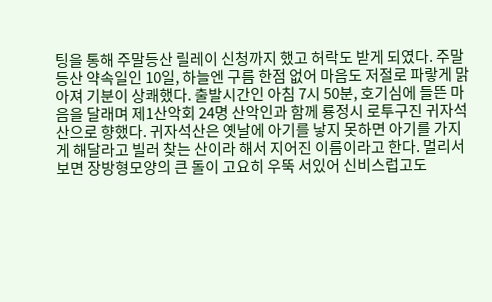팅을 통해 주말등산 릴레이 신청까지 했고 허락도 받게 되였다. 주말등산 약속일인 10일, 하늘엔 구름 한점 없어 마음도 저절로 파랗게 맑아져 기분이 상쾌했다. 출발시간인 아침 7시 50분, 호기심에 들뜬 마음을 달래며 제1산악회 24명 산악인과 함께 룡정시 로투구진 귀자석산으로 향했다. 귀자석산은 옛날에 아기를 낳지 못하면 아기를 가지게 해달라고 빌러 찾는 산이라 해서 지어진 이름이라고 한다. 멀리서 보면 장방형모양의 큰 돌이 고요히 우뚝 서있어 신비스럽고도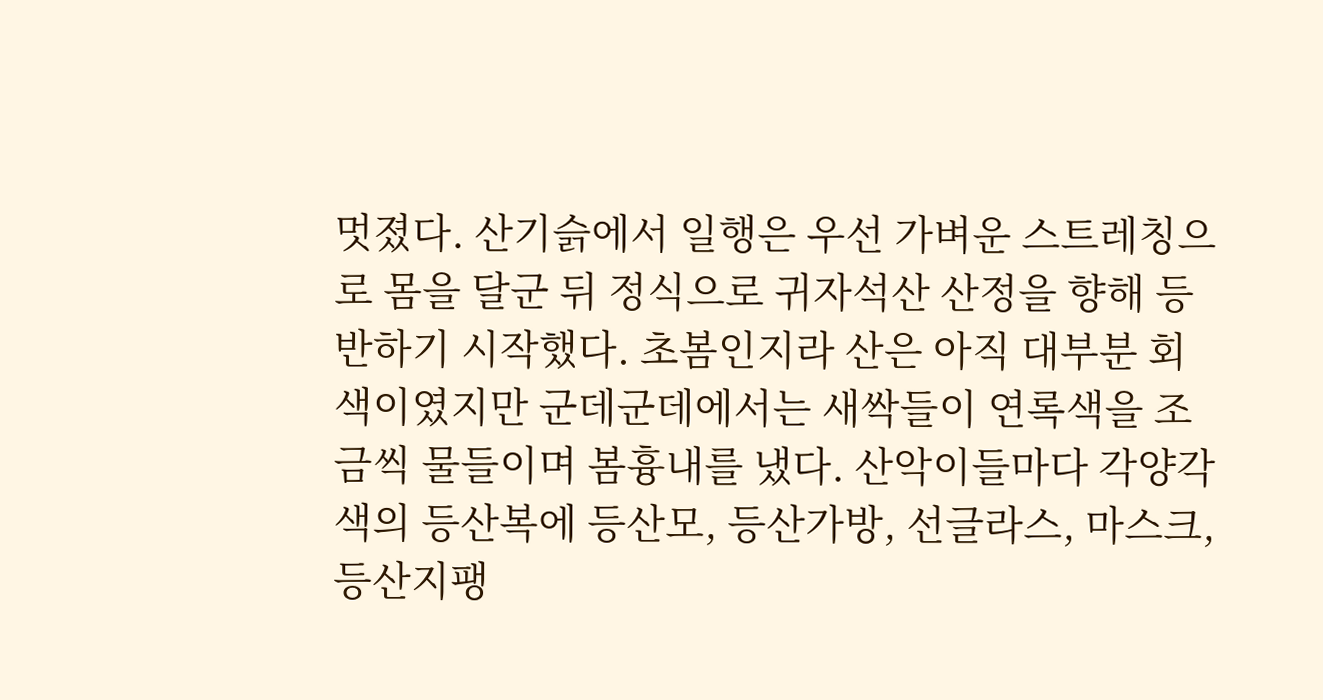멋졌다. 산기슭에서 일행은 우선 가벼운 스트레칭으로 몸을 달군 뒤 정식으로 귀자석산 산정을 향해 등반하기 시작했다. 초봄인지라 산은 아직 대부분 회색이였지만 군데군데에서는 새싹들이 연록색을 조금씩 물들이며 봄흉내를 냈다. 산악이들마다 각양각색의 등산복에 등산모, 등산가방, 선글라스, 마스크, 등산지팽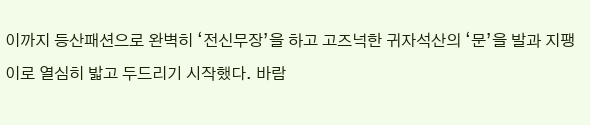이까지 등산패션으로 완벽히 ‘전신무장’을 하고 고즈넉한 귀자석산의 ‘문’을 발과 지팽이로 열심히 밟고 두드리기 시작했다. 바람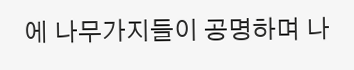에 나무가지들이 공명하며 나